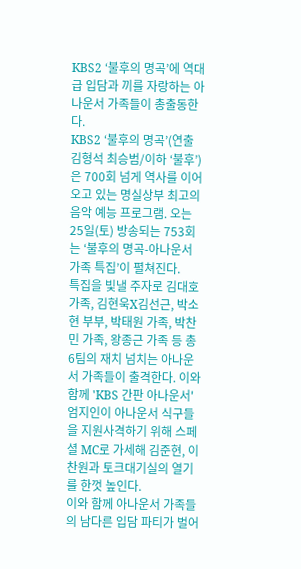KBS2 ‘불후의 명곡’에 역대급 입담과 끼를 자랑하는 아나운서 가족들이 총출동한다.
KBS2 ‘불후의 명곡’(연출 김형석 최승범/이하 ‘불후’)은 700회 넘게 역사를 이어오고 있는 명실상부 최고의 음악 예능 프로그램. 오는 25일(토) 방송되는 753회는 ‘불후의 명곡-아나운서 가족 특집’이 펼쳐진다.
특집을 빛낼 주자로 김대호 가족, 김현욱X김선근, 박소현 부부, 박태원 가족, 박찬민 가족, 왕종근 가족 등 총 6팀의 재치 넘치는 아나운서 가족들이 출격한다. 이와 함께 'KBS 간판 아나운서' 엄지인이 아나운서 식구들을 지원사격하기 위해 스페셜 MC로 가세해 김준현, 이찬원과 토크대기실의 열기를 한껏 높인다.
이와 함께 아나운서 가족들의 남다른 입담 파티가 벌어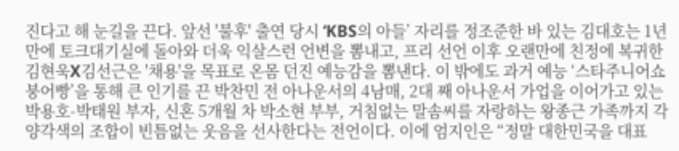진다고 해 눈길을 끈다. 앞선 '불후' 출연 당시 ‘KBS의 아들’ 자리를 정조준한 바 있는 김대호는 1년 만에 토크대기실에 돌아와 더욱 익살스런 언변을 뽐내고, 프리 선언 이후 오랜만에 친정에 복귀한 김현욱X김선근은 '채용'을 목표로 온몸 던진 예능감을 뽐낸다. 이 밖에도 과거 예능 ‘스타주니어쇼 붕어빵’을 통해 큰 인기를 끈 박찬민 전 아나운서의 4남매, 2대 째 아나운서 가업을 이어가고 있는 박용호-박태원 부자, 신혼 5개월 차 박소현 부부, 거침없는 말솜씨를 자랑하는 왕종근 가족까지 각양각색의 조합이 빈틈없는 웃음을 선사한다는 전언이다. 이에 엄지인은 “정말 대한민국을 대표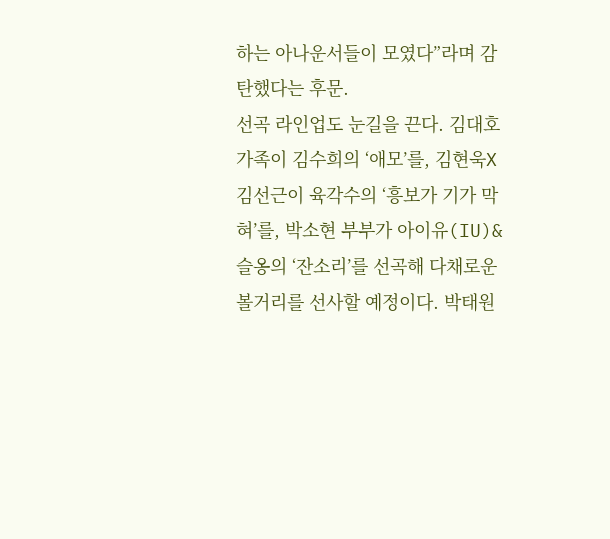하는 아나운서들이 모였다”라며 감탄했다는 후문.
선곡 라인업도 눈길을 끈다. 김대호 가족이 김수희의 ‘애모’를, 김현욱X김선근이 육각수의 ‘흥보가 기가 막혀’를, 박소현 부부가 아이유(IU)&슬옹의 ‘잔소리’를 선곡해 다채로운 볼거리를 선사할 예정이다. 박태원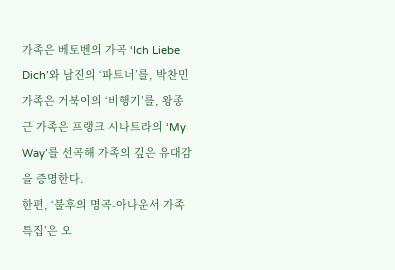가족은 베토벤의 가곡 ‘Ich Liebe Dich’와 남진의 ‘파트너’를, 박찬민 가족은 거북이의 ‘비행기’를, 왕종근 가족은 프랭크 시나트라의 ‘My Way’를 선곡해 가족의 깊은 유대감을 증명한다.
한편, ‘불후의 명곡-아나운서 가족 특집’은 오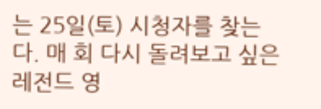는 25일(토) 시청자를 찾는다. 매 회 다시 돌려보고 싶은 레전드 영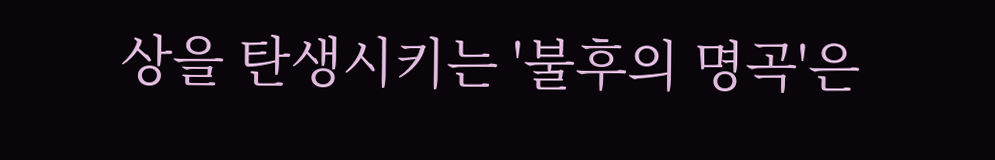상을 탄생시키는 '불후의 명곡'은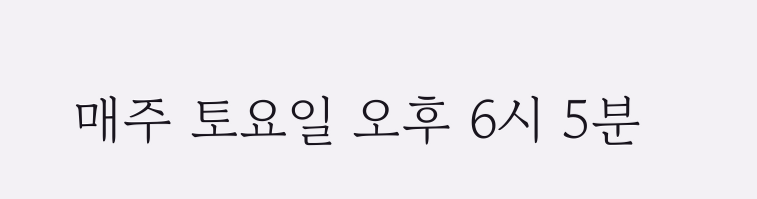매주 토요일 오후 6시 5분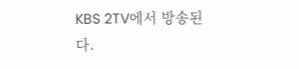KBS 2TV에서 방송된다.